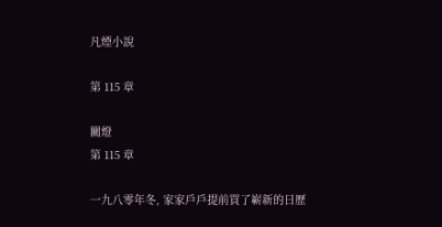凡煙小說

第 115 章

關燈
第 115 章

一九八零年冬, 家家戶戶提前買了嶄新的日歷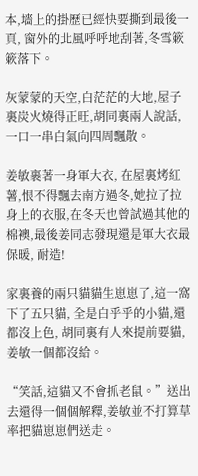本,墻上的掛歷已經快要撕到最後一頁, 窗外的北風呼呼地刮著,冬雪簌簌落下。

灰蒙蒙的天空,白茫茫的大地,屋子裏炭火燒得正旺,胡同裏兩人說話,一口一串白氣向四周飄散。

姜敏裹著一身軍大衣, 在屋裏烤紅薯,恨不得飄去南方過冬,她拉了拉身上的衣服,在冬天也曾試過其他的棉襖,最後姜同志發現還是軍大衣最保暖, 耐造!

家裏養的兩只貓貓生崽崽了,這一窩下了五只貓, 全是白乎乎的小貓,還都沒上色, 胡同裏有人來提前要貓, 姜敏一個都沒給。

“笑話,這貓又不會抓老鼠。”送出去還得一個個解釋,姜敏並不打算草率把貓崽崽們送走。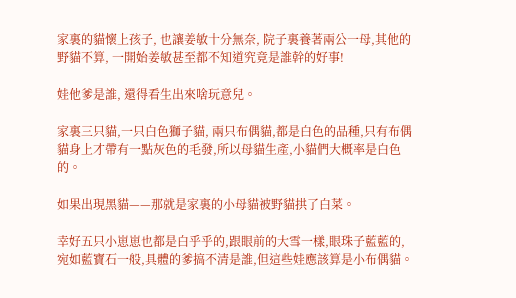家裏的貓懷上孩子, 也讓姜敏十分無奈, 院子裏養著兩公一母,其他的野貓不算, 一開始姜敏甚至都不知道究竟是誰幹的好事!

娃他爹是誰, 還得看生出來啥玩意兒。

家裏三只貓,一只白色獅子貓, 兩只布偶貓,都是白色的品種,只有布偶貓身上才帶有一點灰色的毛發,所以母貓生產,小貓們大概率是白色的。

如果出現黑貓——那就是家裏的小母貓被野貓拱了白菜。

幸好五只小崽崽也都是白乎乎的,跟眼前的大雪一樣,眼珠子藍藍的,宛如藍寶石一般,具體的爹搞不清是誰,但這些娃應該算是小布偶貓。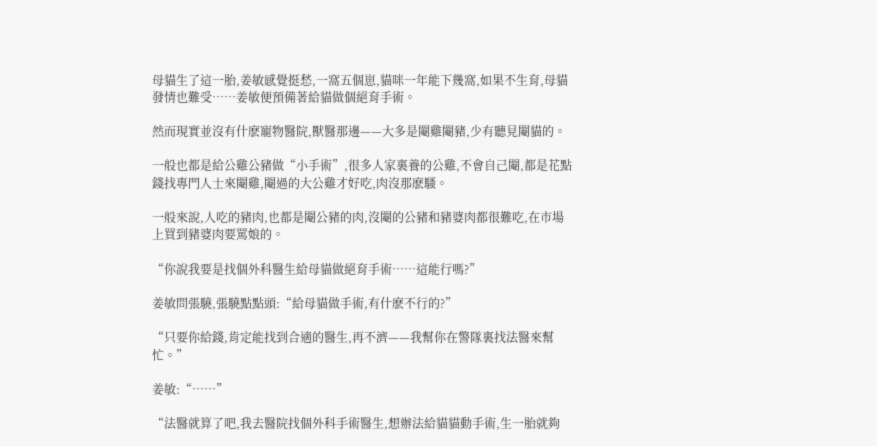母貓生了這一胎,姜敏感覺挺愁,一窩五個崽,貓咪一年能下幾窩,如果不生育,母貓發情也難受……姜敏便預備著給貓做個絕育手術。

然而現實並沒有什麽寵物醫院,獸醫那邊——大多是閹雞閹豬,少有聽見閹貓的。

一般也都是給公雞公豬做“小手術”,很多人家裏養的公雞,不會自己閹,都是花點錢找專門人士來閹雞,閹過的大公雞才好吃,肉沒那麽騷。

一般來說,人吃的豬肉,也都是閹公豬的肉,沒閹的公豬和豬婆肉都很難吃,在市場上買到豬婆肉要罵娘的。

“你說我要是找個外科醫生給母貓做絕育手術……這能行嗎?”

姜敏問張驍,張驍點點頭:“給母貓做手術,有什麽不行的?”

“只要你給錢,肯定能找到合適的醫生,再不濟——我幫你在警隊裏找法醫來幫忙。”

姜敏:“……”

“法醫就算了吧,我去醫院找個外科手術醫生,想辦法給貓貓動手術,生一胎就夠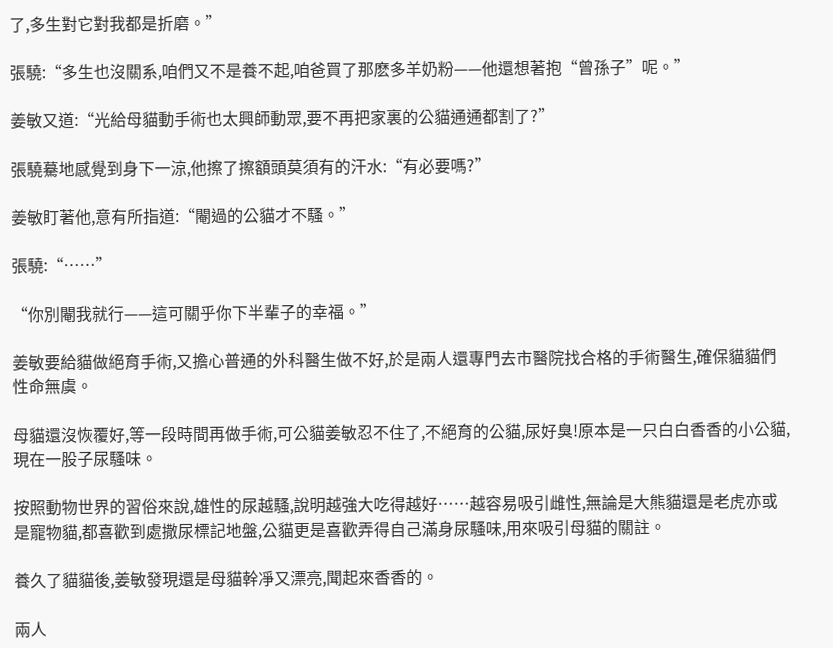了,多生對它對我都是折磨。”

張驍:“多生也沒關系,咱們又不是養不起,咱爸買了那麽多羊奶粉——他還想著抱“曾孫子”呢。”

姜敏又道:“光給母貓動手術也太興師動眾,要不再把家裏的公貓通通都割了?”

張驍驀地感覺到身下一涼,他擦了擦額頭莫須有的汗水:“有必要嗎?”

姜敏盯著他,意有所指道:“閹過的公貓才不騷。”

張驍:“……”

“你別閹我就行——這可關乎你下半輩子的幸福。”

姜敏要給貓做絕育手術,又擔心普通的外科醫生做不好,於是兩人還專門去市醫院找合格的手術醫生,確保貓貓們性命無虞。

母貓還沒恢覆好,等一段時間再做手術,可公貓姜敏忍不住了,不絕育的公貓,尿好臭!原本是一只白白香香的小公貓,現在一股子尿騷味。

按照動物世界的習俗來說,雄性的尿越騷,說明越強大吃得越好……越容易吸引雌性,無論是大熊貓還是老虎亦或是寵物貓,都喜歡到處撒尿標記地盤,公貓更是喜歡弄得自己滿身尿騷味,用來吸引母貓的關註。

養久了貓貓後,姜敏發現還是母貓幹凈又漂亮,聞起來香香的。

兩人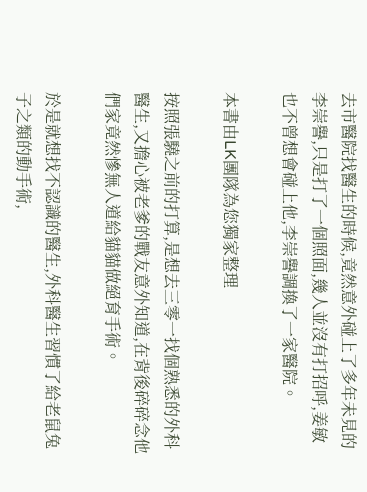去市醫院找醫生的時候,竟然意外碰上了多年未見的李崇譽,只是打了一個照面,幾人並沒有打招呼,姜敏也不曾想會碰上他,李崇譽調換了一家醫院。

本書由LK團隊為您獨家整理

按照張驍之前的打算,是想去三零一找個熟悉的外科醫生,又擔心被老爹的戰友意外知道,在背後碎碎念他們家竟然慘無人道給貓貓做絕育手術。

於是就想找不認識的醫生,外科醫生習慣了給老鼠兔子之類的動手術,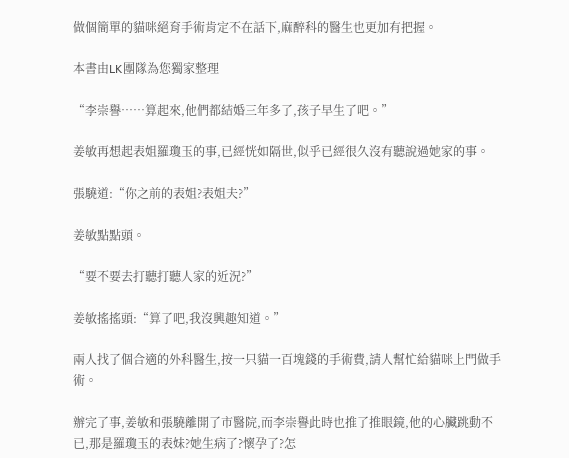做個簡單的貓咪絕育手術肯定不在話下,麻醉科的醫生也更加有把握。

本書由LK團隊為您獨家整理

“李崇譽……算起來,他們都結婚三年多了,孩子早生了吧。”

姜敏再想起表姐羅瓊玉的事,已經恍如隔世,似乎已經很久沒有聽說過她家的事。

張驍道:“你之前的表姐?表姐夫?”

姜敏點點頭。

“要不要去打聽打聽人家的近況?”

姜敏搖搖頭:“算了吧,我沒興趣知道。”

兩人找了個合適的外科醫生,按一只貓一百塊錢的手術費,請人幫忙給貓咪上門做手術。

辦完了事,姜敏和張驍離開了市醫院,而李崇譽此時也推了推眼鏡,他的心臟跳動不已,那是羅瓊玉的表妹?她生病了?懷孕了?怎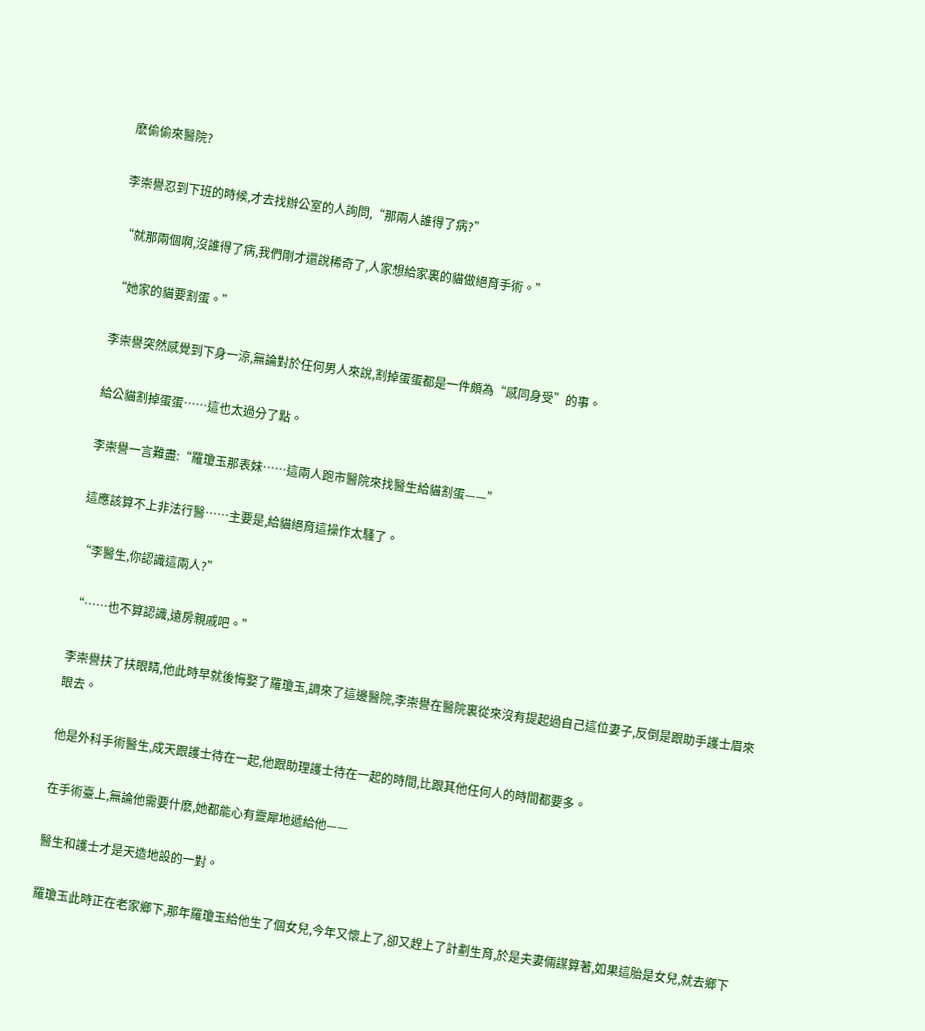麽偷偷來醫院?

李崇譽忍到下班的時候,才去找辦公室的人詢問,“那兩人誰得了病?”

“就那兩個啊,沒誰得了病,我們剛才還說稀奇了,人家想給家裏的貓做絕育手術。”

“她家的貓要割蛋。”

李崇譽突然感覺到下身一涼,無論對於任何男人來說,割掉蛋蛋都是一件頗為“感同身受”的事。

給公貓割掉蛋蛋……這也太過分了點。

李崇譽一言難盡:“羅瓊玉那表妹……這兩人跑市醫院來找醫生給貓割蛋——”

這應該算不上非法行醫……主要是,給貓絕育這操作太騷了。

“李醫生,你認識這兩人?”

“……也不算認識,遠房親戚吧。”

李崇譽扶了扶眼睛,他此時早就後悔娶了羅瓊玉,調來了這邊醫院,李崇譽在醫院裏從來沒有提起過自己這位妻子,反倒是跟助手護士眉來眼去。

他是外科手術醫生,成天跟護士待在一起,他跟助理護士待在一起的時間,比跟其他任何人的時間都要多。

在手術臺上,無論他需要什麽,她都能心有靈犀地遞給他——

醫生和護士才是天造地設的一對。

羅瓊玉此時正在老家鄉下,那年羅瓊玉給他生了個女兒,今年又懷上了,卻又趕上了計劃生育,於是夫妻倆謀算著,如果這胎是女兒,就去鄉下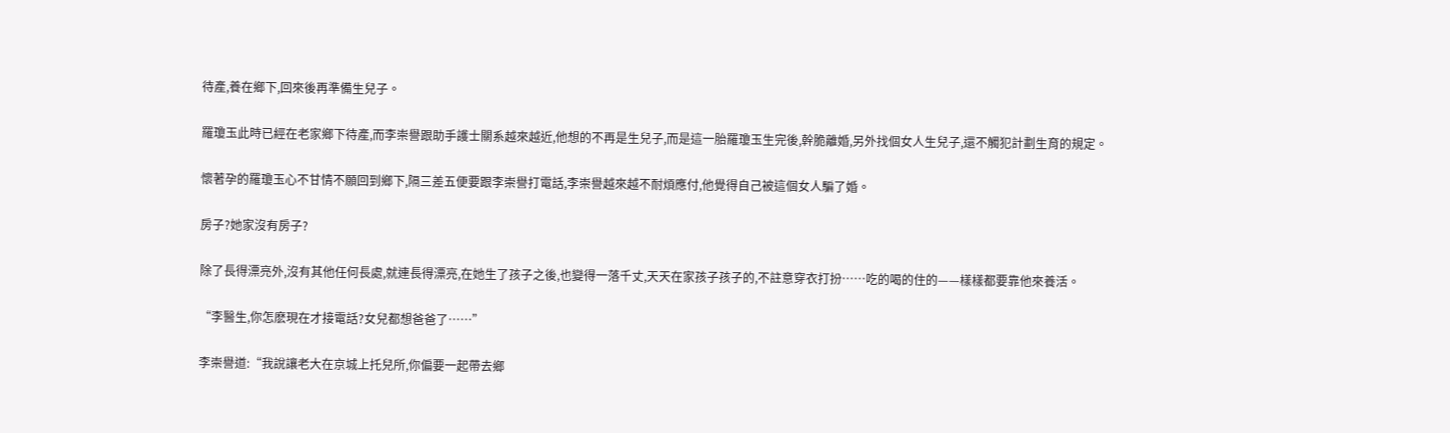待產,養在鄉下,回來後再準備生兒子。

羅瓊玉此時已經在老家鄉下待產,而李崇譽跟助手護士關系越來越近,他想的不再是生兒子,而是這一胎羅瓊玉生完後,幹脆離婚,另外找個女人生兒子,還不觸犯計劃生育的規定。

懷著孕的羅瓊玉心不甘情不願回到鄉下,隔三差五便要跟李崇譽打電話,李崇譽越來越不耐煩應付,他覺得自己被這個女人騙了婚。

房子?她家沒有房子?

除了長得漂亮外,沒有其他任何長處,就連長得漂亮,在她生了孩子之後,也變得一落千丈,天天在家孩子孩子的,不註意穿衣打扮……吃的喝的住的——樣樣都要靠他來養活。

“李醫生,你怎麽現在才接電話?女兒都想爸爸了……”

李崇譽道:“我說讓老大在京城上托兒所,你偏要一起帶去鄉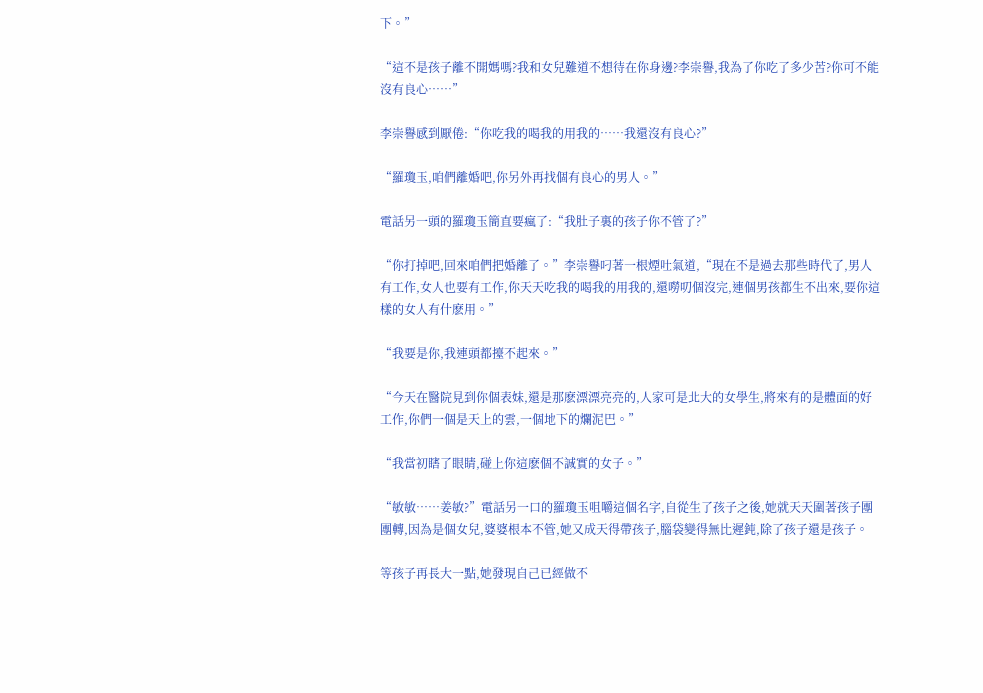下。”

“這不是孩子離不開媽嗎?我和女兒難道不想待在你身邊?李崇譽,我為了你吃了多少苦?你可不能沒有良心……”

李崇譽感到厭倦:“你吃我的喝我的用我的……我還沒有良心?”

“羅瓊玉,咱們離婚吧,你另外再找個有良心的男人。”

電話另一頭的羅瓊玉簡直要瘋了:“我肚子裏的孩子你不管了?”

“你打掉吧,回來咱們把婚離了。”李崇譽叼著一根煙吐氣道,“現在不是過去那些時代了,男人有工作,女人也要有工作,你天天吃我的喝我的用我的,還嘮叨個沒完,連個男孩都生不出來,要你這樣的女人有什麽用。”

“我要是你,我連頭都擡不起來。”

“今天在醫院見到你個表妹,還是那麽漂漂亮亮的,人家可是北大的女學生,將來有的是體面的好工作,你們一個是天上的雲,一個地下的爛泥巴。”

“我當初瞎了眼睛,碰上你這麽個不誠實的女子。”

“敏敏……姜敏?”電話另一口的羅瓊玉咀嚼這個名字,自從生了孩子之後,她就天天圍著孩子團團轉,因為是個女兒,婆婆根本不管,她又成天得帶孩子,腦袋變得無比遲鈍,除了孩子還是孩子。

等孩子再長大一點,她發現自己已經做不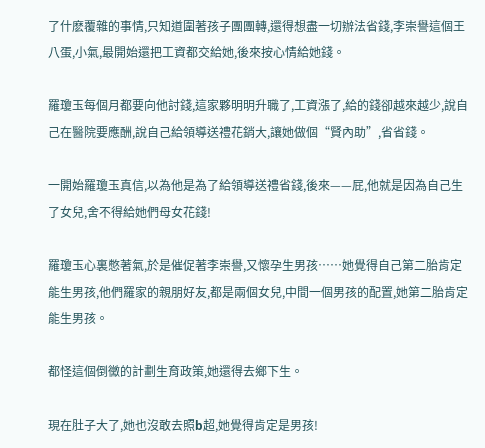了什麽覆雜的事情,只知道圍著孩子團團轉,還得想盡一切辦法省錢,李崇譽這個王八蛋,小氣,最開始還把工資都交給她,後來按心情給她錢。

羅瓊玉每個月都要向他討錢,這家夥明明升職了,工資漲了,給的錢卻越來越少,說自己在醫院要應酬,說自己給領導送禮花銷大,讓她做個“賢內助”,省省錢。

一開始羅瓊玉真信,以為他是為了給領導送禮省錢,後來——屁,他就是因為自己生了女兒,舍不得給她們母女花錢!

羅瓊玉心裏憋著氣,於是催促著李崇譽,又懷孕生男孩……她覺得自己第二胎肯定能生男孩,他們羅家的親朋好友,都是兩個女兒,中間一個男孩的配置,她第二胎肯定能生男孩。

都怪這個倒黴的計劃生育政策,她還得去鄉下生。

現在肚子大了,她也沒敢去照b超,她覺得肯定是男孩!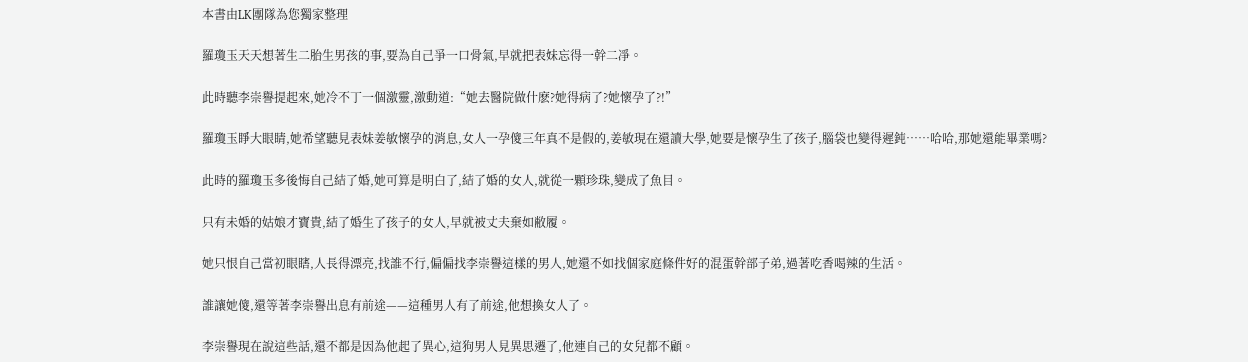本書由LK團隊為您獨家整理

羅瓊玉天天想著生二胎生男孩的事,要為自己爭一口骨氣,早就把表妹忘得一幹二凈。

此時聽李崇譽提起來,她冷不丁一個激靈,激動道:“她去醫院做什麽?她得病了?她懷孕了?!”

羅瓊玉睜大眼睛,她希望聽見表妹姜敏懷孕的消息,女人一孕傻三年真不是假的,姜敏現在還讀大學,她要是懷孕生了孩子,腦袋也變得遲鈍……哈哈,那她還能畢業嗎?

此時的羅瓊玉多後悔自己結了婚,她可算是明白了,結了婚的女人,就從一顆珍珠,變成了魚目。

只有未婚的姑娘才寶貴,結了婚生了孩子的女人,早就被丈夫棄如敝履。

她只恨自己當初眼瞎,人長得漂亮,找誰不行,偏偏找李崇譽這樣的男人,她還不如找個家庭條件好的混蛋幹部子弟,過著吃香喝辣的生活。

誰讓她傻,還等著李崇譽出息有前途——這種男人有了前途,他想換女人了。

李崇譽現在說這些話,還不都是因為他起了異心,這狗男人見異思遷了,他連自己的女兒都不顧。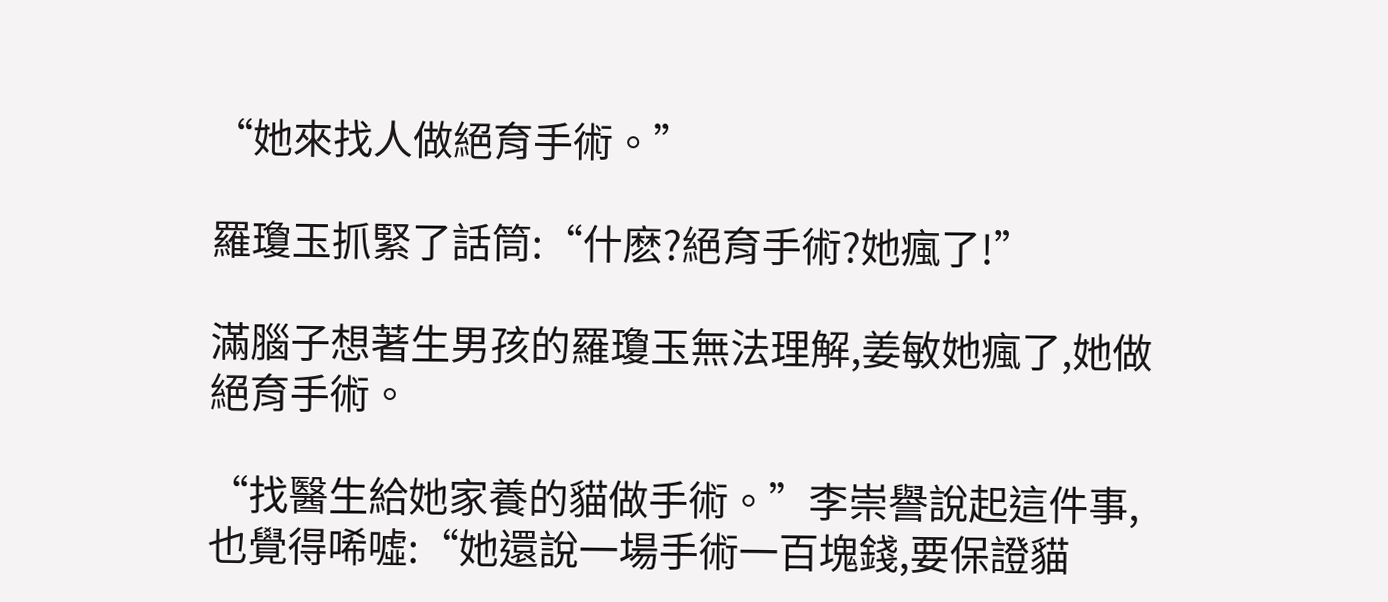“她來找人做絕育手術。”

羅瓊玉抓緊了話筒:“什麽?絕育手術?她瘋了!”

滿腦子想著生男孩的羅瓊玉無法理解,姜敏她瘋了,她做絕育手術。

“找醫生給她家養的貓做手術。”李崇譽說起這件事,也覺得唏噓:“她還說一場手術一百塊錢,要保證貓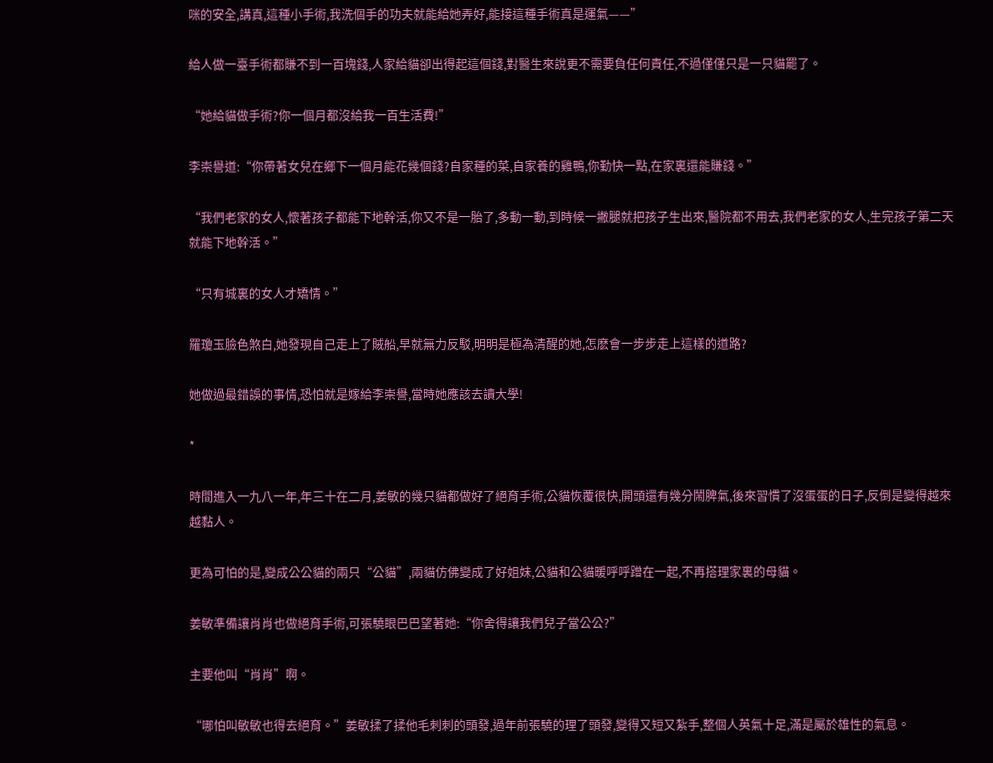咪的安全,講真,這種小手術,我洗個手的功夫就能給她弄好,能接這種手術真是運氣——”

給人做一臺手術都賺不到一百塊錢,人家給貓卻出得起這個錢,對醫生來說更不需要負任何責任,不過僅僅只是一只貓罷了。

“她給貓做手術?你一個月都沒給我一百生活費!”

李崇譽道:“你帶著女兒在鄉下一個月能花幾個錢?自家種的菜,自家養的雞鴨,你勤快一點,在家裏還能賺錢。”

“我們老家的女人,懷著孩子都能下地幹活,你又不是一胎了,多動一動,到時候一撇腿就把孩子生出來,醫院都不用去,我們老家的女人,生完孩子第二天就能下地幹活。”

“只有城裏的女人才矯情。”

羅瓊玉臉色煞白,她發現自己走上了賊船,早就無力反駁,明明是極為清醒的她,怎麽會一步步走上這樣的道路?

她做過最錯誤的事情,恐怕就是嫁給李崇譽,當時她應該去讀大學!

*

時間進入一九八一年,年三十在二月,姜敏的幾只貓都做好了絕育手術,公貓恢覆很快,開頭還有幾分鬧脾氣,後來習慣了沒蛋蛋的日子,反倒是變得越來越黏人。

更為可怕的是,變成公公貓的兩只“公貓”,兩貓仿佛變成了好姐妹,公貓和公貓暖呼呼蹭在一起,不再搭理家裏的母貓。

姜敏準備讓肖肖也做絕育手術,可張驍眼巴巴望著她:“你舍得讓我們兒子當公公?”

主要他叫“肖肖”啊。

“哪怕叫敏敏也得去絕育。”姜敏揉了揉他毛刺刺的頭發,過年前張驍的理了頭發,變得又短又紮手,整個人英氣十足,滿是屬於雄性的氣息。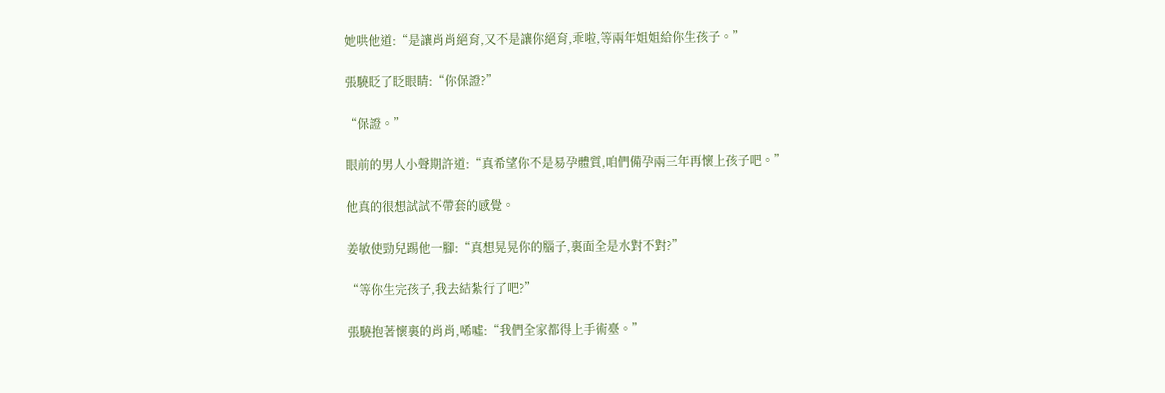她哄他道:“是讓肖肖絕育,又不是讓你絕育,乖啦,等兩年姐姐給你生孩子。”

張驍眨了眨眼睛:“你保證?”

“保證。”

眼前的男人小聲期許道:“真希望你不是易孕體質,咱們備孕兩三年再懷上孩子吧。”

他真的很想試試不帶套的感覺。

姜敏使勁兒踢他一腳:“真想晃晃你的腦子,裏面全是水對不對?”

“等你生完孩子,我去結紮行了吧?”

張驍抱著懷裏的肖肖,唏噓:“我們全家都得上手術臺。”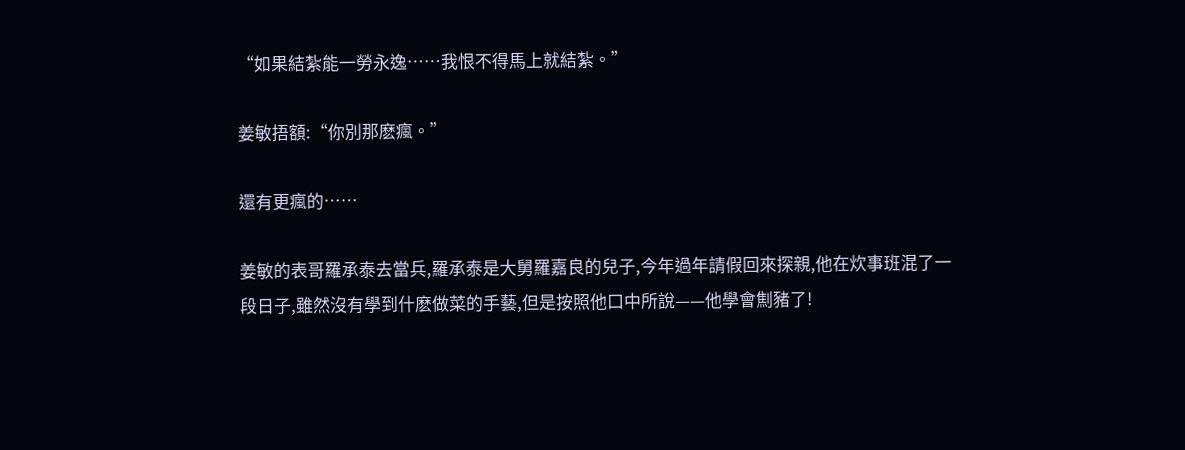“如果結紮能一勞永逸……我恨不得馬上就結紮。”

姜敏捂額:“你別那麽瘋。”

還有更瘋的……

姜敏的表哥羅承泰去當兵,羅承泰是大舅羅嘉良的兒子,今年過年請假回來探親,他在炊事班混了一段日子,雖然沒有學到什麽做菜的手藝,但是按照他口中所說——他學會劁豬了!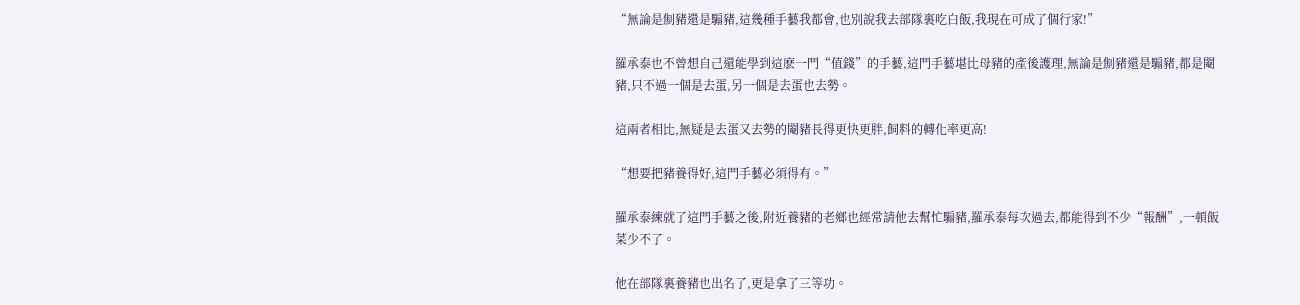“無論是劁豬還是騸豬,這幾種手藝我都會,也別說我去部隊裏吃白飯,我現在可成了個行家!”

羅承泰也不曾想自己還能學到這麽一門“值錢”的手藝,這門手藝堪比母豬的產後護理,無論是劁豬還是騸豬,都是閹豬,只不過一個是去蛋,另一個是去蛋也去勢。

這兩者相比,無疑是去蛋又去勢的閹豬長得更快更胖,飼料的轉化率更高!

“想要把豬養得好,這門手藝必須得有。”

羅承泰練就了這門手藝之後,附近養豬的老鄉也經常請他去幫忙騸豬,羅承泰每次過去,都能得到不少“報酬”,一頓飯菜少不了。

他在部隊裏養豬也出名了,更是拿了三等功。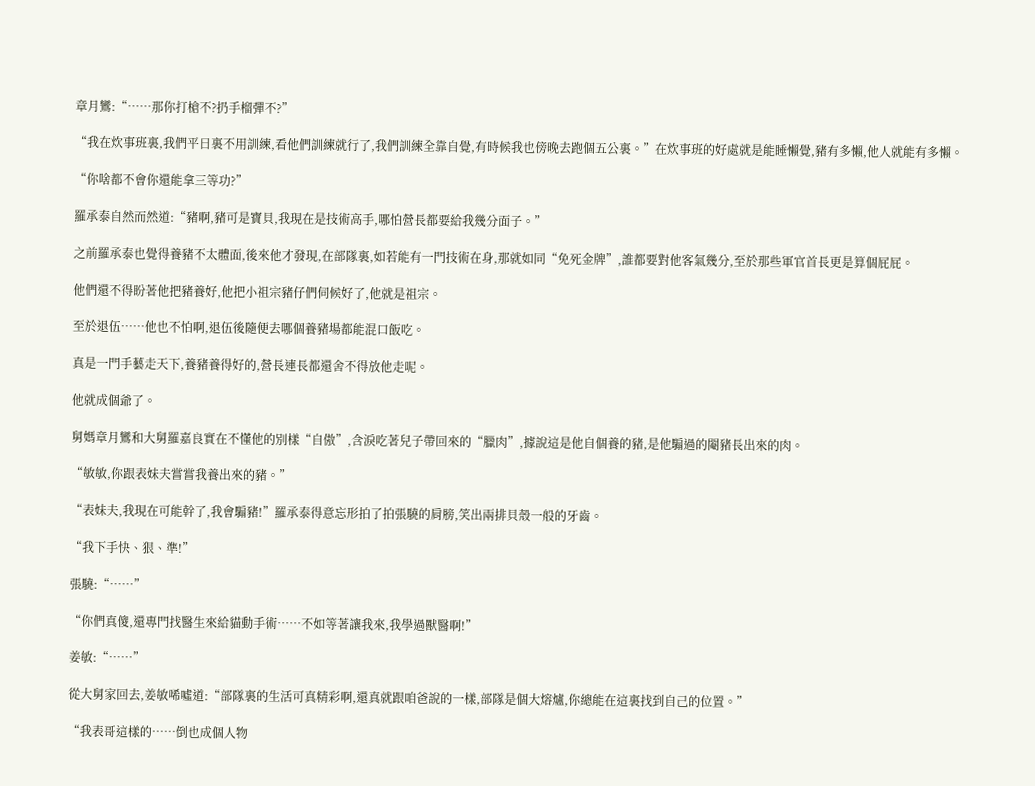章月鸞:“……那你打槍不?扔手榴彈不?”

“我在炊事班裏,我們平日裏不用訓練,看他們訓練就行了,我們訓練全靠自覺,有時候我也傍晚去跑個五公裏。”在炊事班的好處就是能睡懶覺,豬有多懶,他人就能有多懶。

“你啥都不會你還能拿三等功?”

羅承泰自然而然道:“豬啊,豬可是寶貝,我現在是技術高手,哪怕營長都要給我幾分面子。”

之前羅承泰也覺得養豬不太體面,後來他才發現,在部隊裏,如若能有一門技術在身,那就如同“免死金牌”,誰都要對他客氣幾分,至於那些軍官首長更是算個屁屁。

他們還不得盼著他把豬養好,他把小祖宗豬仔們伺候好了,他就是祖宗。

至於退伍……他也不怕啊,退伍後隨便去哪個養豬場都能混口飯吃。

真是一門手藝走天下,養豬養得好的,營長連長都還舍不得放他走呢。

他就成個爺了。

舅媽章月鸞和大舅羅嘉良實在不懂他的別樣“自傲”,含淚吃著兒子帶回來的“臘肉”,據說這是他自個養的豬,是他騸過的閹豬長出來的肉。

“敏敏,你跟表妹夫嘗嘗我養出來的豬。”

“表妹夫,我現在可能幹了,我會騸豬!”羅承泰得意忘形拍了拍張驍的肩膀,笑出兩排貝殼一般的牙齒。

“我下手快、狠、準!”

張驍:“……”

“你們真傻,還專門找醫生來給貓動手術……不如等著讓我來,我學過獸醫啊!”

姜敏:“……”

從大舅家回去,姜敏唏噓道:“部隊裏的生活可真精彩啊,還真就跟咱爸說的一樣,部隊是個大熔爐,你總能在這裏找到自己的位置。”

“我表哥這樣的……倒也成個人物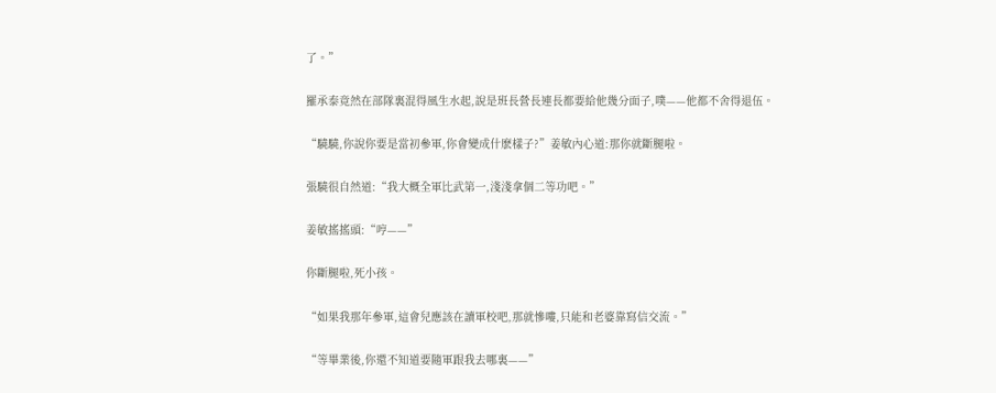了。”

羅承泰竟然在部隊裏混得風生水起,說是班長營長連長都要給他幾分面子,噗——他都不舍得退伍。

“驍驍,你說你要是當初參軍,你會變成什麽樣子?”姜敏內心道:那你就斷腿啦。

張驍很自然道:“我大概全軍比武第一,淺淺拿個二等功吧。”

姜敏搖搖頭:“哼——”

你斷腿啦,死小孩。

“如果我那年參軍,這會兒應該在讀軍校吧,那就慘嘍,只能和老婆靠寫信交流。”

“等畢業後,你還不知道要隨軍跟我去哪裏——”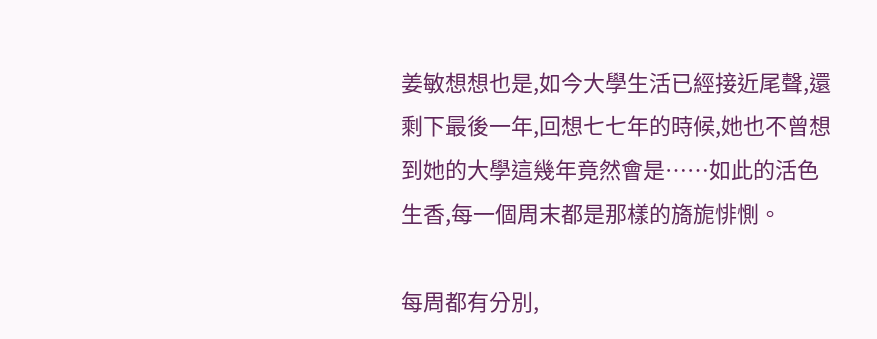姜敏想想也是,如今大學生活已經接近尾聲,還剩下最後一年,回想七七年的時候,她也不曾想到她的大學這幾年竟然會是……如此的活色生香,每一個周末都是那樣的旖旎悱惻。

每周都有分別,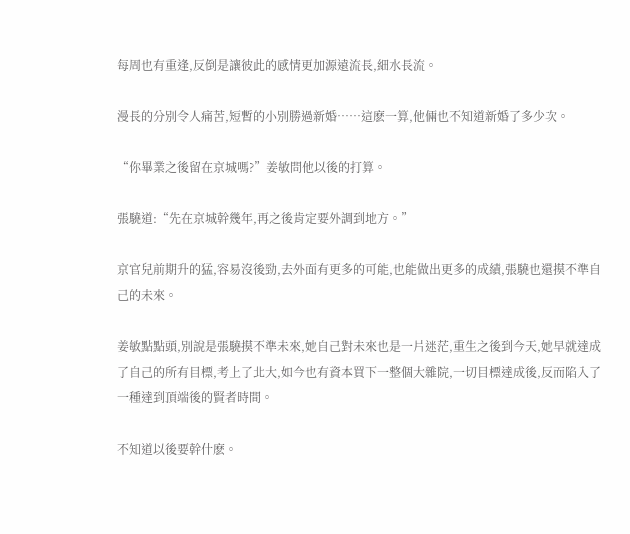每周也有重逢,反倒是讓彼此的感情更加源遠流長,細水長流。

漫長的分別令人痛苦,短暫的小別勝過新婚……這麽一算,他倆也不知道新婚了多少次。

“你畢業之後留在京城嗎?”姜敏問他以後的打算。

張驍道:“先在京城幹幾年,再之後肯定要外調到地方。”

京官兒前期升的猛,容易沒後勁,去外面有更多的可能,也能做出更多的成績,張驍也還摸不準自己的未來。

姜敏點點頭,別說是張驍摸不準未來,她自己對未來也是一片迷茫,重生之後到今天,她早就達成了自己的所有目標,考上了北大,如今也有資本買下一整個大雜院,一切目標達成後,反而陷入了一種達到頂端後的賢者時間。

不知道以後要幹什麽。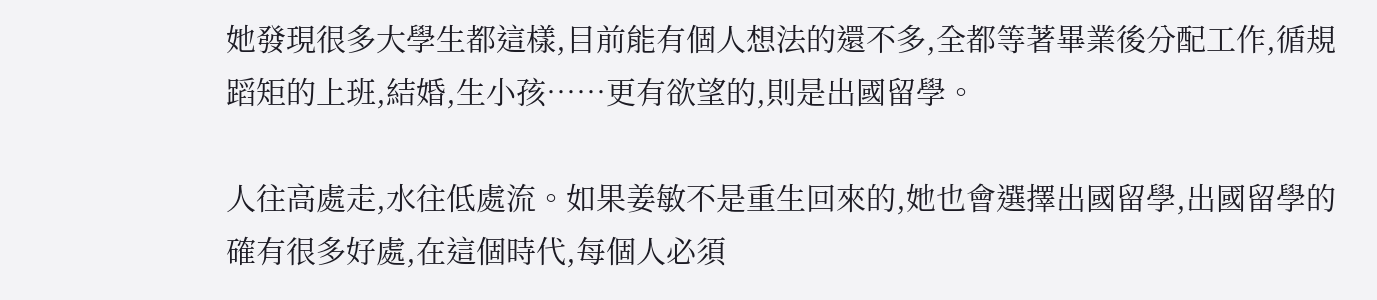她發現很多大學生都這樣,目前能有個人想法的還不多,全都等著畢業後分配工作,循規蹈矩的上班,結婚,生小孩……更有欲望的,則是出國留學。

人往高處走,水往低處流。如果姜敏不是重生回來的,她也會選擇出國留學,出國留學的確有很多好處,在這個時代,每個人必須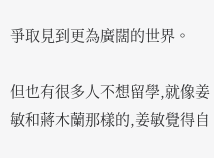爭取見到更為廣闊的世界。

但也有很多人不想留學,就像姜敏和蔣木蘭那樣的,姜敏覺得自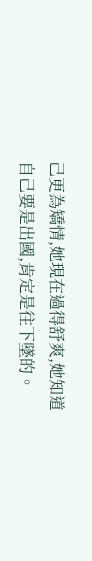己更為矯情,她現在過得舒爽,她知道自己要是出國,肯定是往下墜的。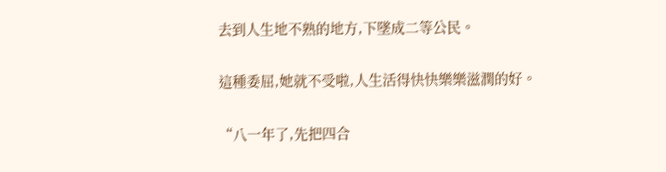去到人生地不熟的地方,下墜成二等公民。

這種委屈,她就不受啦,人生活得快快樂樂滋潤的好。

“八一年了,先把四合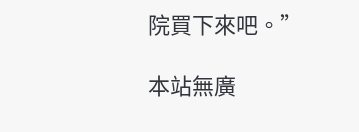院買下來吧。”

本站無廣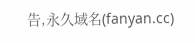告,永久域名(fanyan.cc)